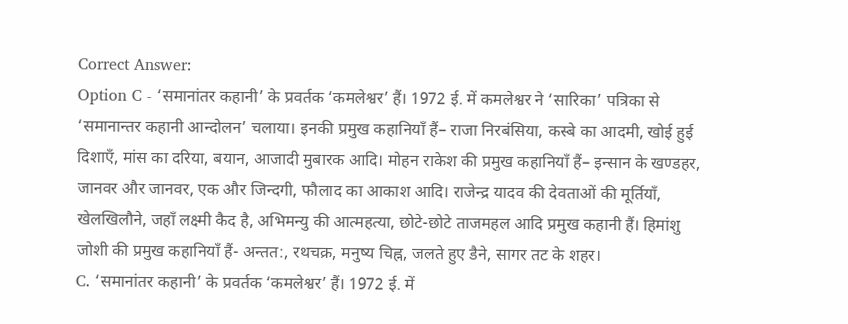Correct Answer:
Option C - ‘समानांतर कहानी’ के प्रवर्तक ‘कमलेश्वर’ हैं। 1972 ई. में कमलेश्वर ने ‘सारिका’ पत्रिका से ‘समानान्तर कहानी आन्दोलन’ चलाया। इनकी प्रमुख कहानियाँ हैं– राजा निरबंसिया, कस्बे का आदमी, खोई हुई दिशाएँ, मांस का दरिया, बयान, आजादी मुबारक आदि। मोहन राकेश की प्रमुख कहानियाँ हैं– इन्सान के खण्डहर, जानवर और जानवर, एक और जिन्दगी, फौलाद का आकाश आदि। राजेन्द्र यादव की देवताओं की मूर्तियाँ, खेलखिलौने, जहाँ लक्ष्मी कैद है, अभिमन्यु की आत्महत्या, छोटे-छोटे ताजमहल आदि प्रमुख कहानी हैं। हिमांशु जोशी की प्रमुख कहानियाँ हैं- अन्तत:, रथचक्र, मनुष्य चिह्न, जलते हुए डैने, सागर तट के शहर।
C. ‘समानांतर कहानी’ के प्रवर्तक ‘कमलेश्वर’ हैं। 1972 ई. में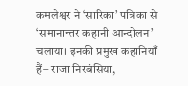कमलेश्वर ने ‘सारिका’ पत्रिका से ‘समानान्तर कहानी आन्दोलन’ चलाया। इनकी प्रमुख कहानियाँ हैं– राजा निरबंसिया,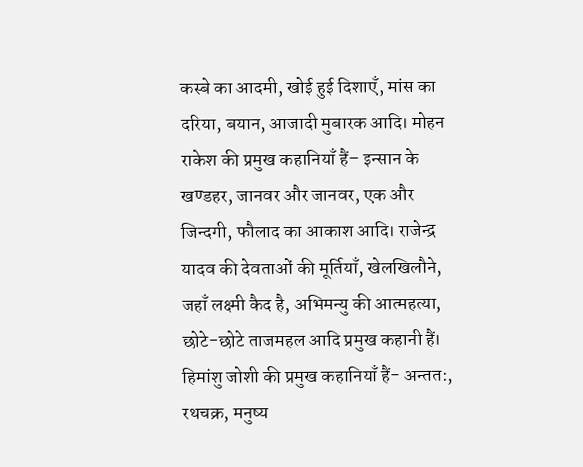कस्बे का आदमी, खोई हुई दिशाएँ, मांस का दरिया, बयान, आजादी मुबारक आदि। मोहन राकेश की प्रमुख कहानियाँ हैं– इन्सान के खण्डहर, जानवर और जानवर, एक और जिन्दगी, फौलाद का आकाश आदि। राजेन्द्र यादव की देवताओं की मूर्तियाँ, खेलखिलौने, जहाँ लक्ष्मी कैद है, अभिमन्यु की आत्महत्या, छोटे-छोटे ताजमहल आदि प्रमुख कहानी हैं। हिमांशु जोशी की प्रमुख कहानियाँ हैं- अन्तत:, रथचक्र, मनुष्य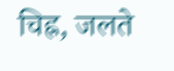चिह्न, जलते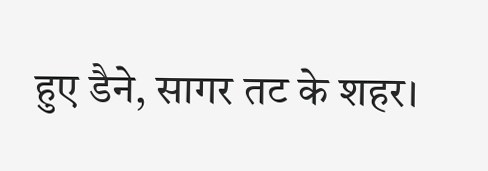हुए डैने, सागर तट के शहर।